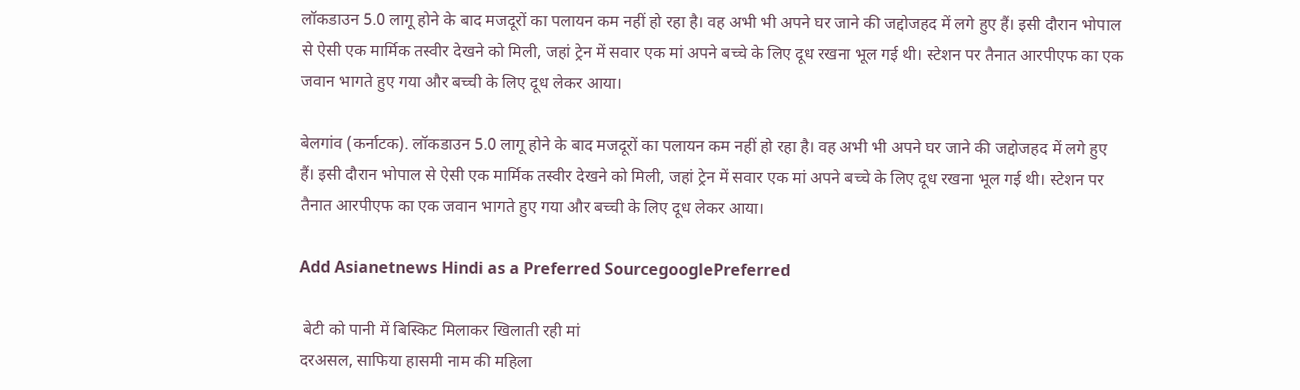लॉकडाउन 5.0 लागू होने के बाद मजदूरों का पलायन कम नहीं हो रहा है। वह अभी भी अपने घर जाने की जद्दोजहद में लगे हुए हैं। इसी दौरान भोपाल से ऐसी एक मार्मिक तस्वीर देखने को मिली, जहां ट्रेन में सवार एक मां अपने बच्चे के लिए दूध रखना भूल गई थी। स्टेशन पर तैनात आरपीएफ का एक जवान भागते हुए गया और बच्ची के लिए दूध लेकर आया।

बेलगांव (कर्नाटक). लॉकडाउन 5.0 लागू होने के बाद मजदूरों का पलायन कम नहीं हो रहा है। वह अभी भी अपने घर जाने की जद्दोजहद में लगे हुए हैं। इसी दौरान भोपाल से ऐसी एक मार्मिक तस्वीर देखने को मिली, जहां ट्रेन में सवार एक मां अपने बच्चे के लिए दूध रखना भूल गई थी। स्टेशन पर तैनात आरपीएफ का एक जवान भागते हुए गया और बच्ची के लिए दूध लेकर आया।

Add Asianetnews Hindi as a Preferred SourcegooglePreferred

 बेटी को पानी में बिस्किट मिलाकर खिलाती रही मां
दरअसल, साफिया हासमी नाम की महिला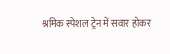श्रमिक स्पेशल ट्रेन में सवार होकर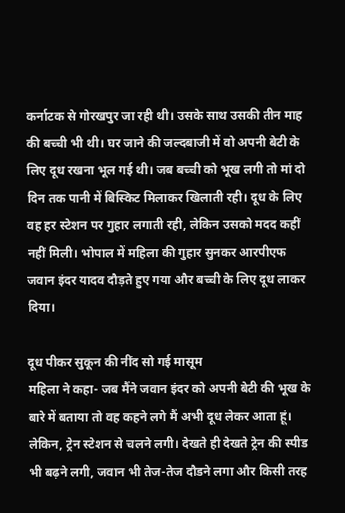कर्नाटक से गोरखपुर जा रही थी। उसके साथ उसकी तीन माह की बच्ची भी थी। घर जाने की जल्दबाजी में वो अपनी बेटी के लिए दूध रखना भूल गई थी। जब बच्ची को भूख लगी तो मां दो दिन तक पानी में बिस्किट मिलाकर खिलाती रही। दूध के लिए वह हर स्टेशन पर गुहार लगाती रही, लेकिन उसको मदद कहीं नहीं मिली। भोपाल में महिला की गुहार सुनकर आरपीएफ जवान इंदर यादव दौड़ते हुए गया और बच्ची के लिए दूध लाकर दिया।

दूध पीकर सुकून की नींद सो गई मासूम
महिला ने कहा- जब मैंने जवान इंदर को अपनी बेटी की भूख के बारे में बताया तो वह कहने लगे मैं अभी दूध लेकर आता हूं। लेकिन, ट्रेन स्टेशन से चलने लगी। देखते ही देखते ट्रेन की स्पीड भी बढ़ने लगी, जवान भी तेज-तेज दौडने लगा और किसी तरह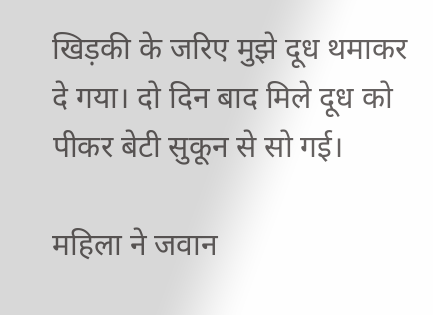खिड़की के जरिए मुझे दूध थमाकर दे गया। दो दिन बाद मिले दूध को पीकर बेटी सुकून से सो गई।

महिला ने जवान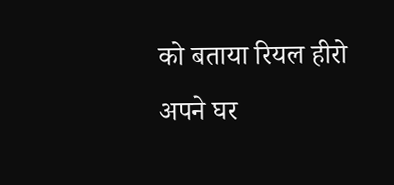को बताया रियल हीरो
अपने घर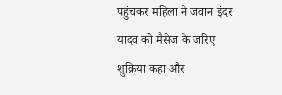पहुंचकर महिला ने जवान इंदर यादव को मैसेज के जरिए शुक्रिया कहा और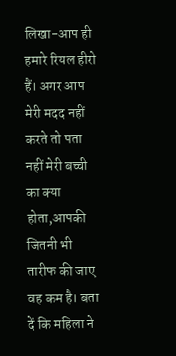लिखा-आप ही हमारे रियल हीरो हैं। अगर आप मेरी मदद नहीं करते तो पता नहीं मेरी बच्ची का क्या होता,आपकी जितनी भी तारीफ की जाए वह कम है। बता दें कि महिला ने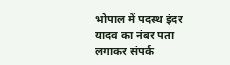भोपाल में पदस्थ इंदर यादव का नंबर पता लगाकर संपर्क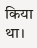किया था।